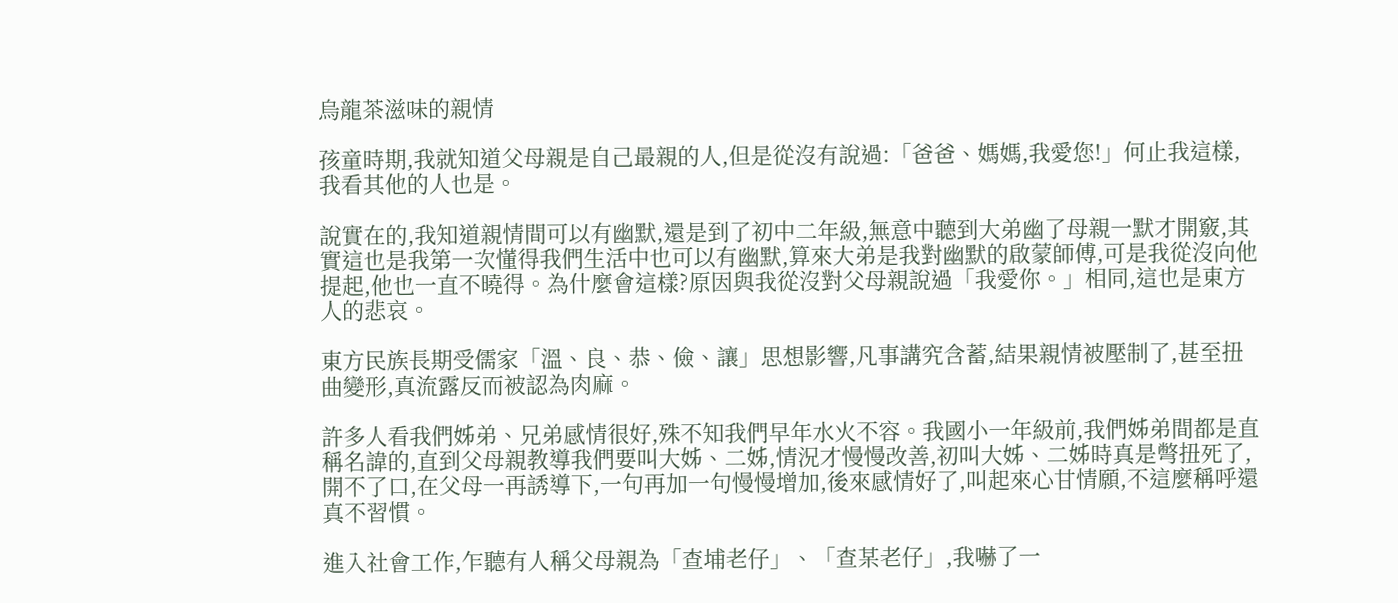烏龍茶滋味的親情

孩童時期,我就知道父母親是自己最親的人,但是從沒有說過:「爸爸、媽媽,我愛您!」何止我這樣,我看其他的人也是。

說實在的,我知道親情間可以有幽默,還是到了初中二年級,無意中聽到大弟幽了母親一默才開竅,其實這也是我第一次懂得我們生活中也可以有幽默,算來大弟是我對幽默的啟蒙師傅,可是我從沒向他提起,他也一直不曉得。為什麼會這樣?原因與我從沒對父母親說過「我愛你。」相同,這也是東方人的悲哀。

東方民族長期受儒家「溫、良、恭、儉、讓」思想影響,凡事講究含蓄,結果親情被壓制了,甚至扭曲變形,真流露反而被認為肉麻。

許多人看我們姊弟、兄弟感情很好,殊不知我們早年水火不容。我國小一年級前,我們姊弟間都是直稱名諱的,直到父母親教導我們要叫大姊、二姊,情況才慢慢改善,初叫大姊、二姊時真是彆扭死了,開不了口,在父母一再誘導下,一句再加一句慢慢增加,後來感情好了,叫起來心甘情願,不這麼稱呼還真不習慣。

進入社會工作,乍聽有人稱父母親為「查埔老仔」、「查某老仔」,我嚇了一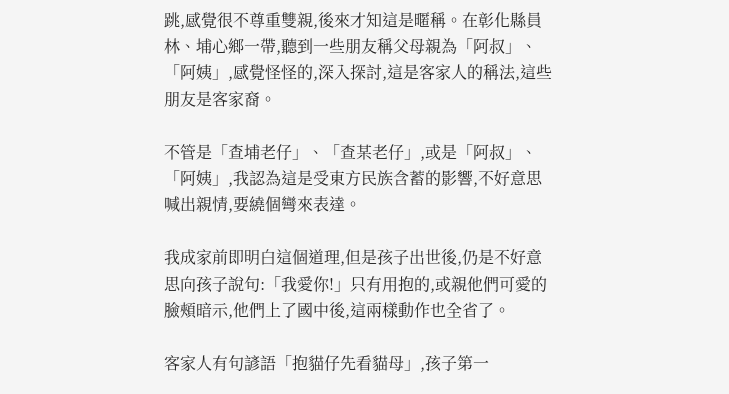跳,感覺很不尊重雙親,後來才知這是暱稱。在彰化縣員林、埔心鄉一帶,聽到一些朋友稱父母親為「阿叔」、「阿姨」,感覺怪怪的,深入探討,這是客家人的稱法,這些朋友是客家裔。

不管是「查埔老仔」、「查某老仔」,或是「阿叔」、「阿姨」,我認為這是受東方民族含蓄的影響,不好意思喊出親情,要繞個彎來表達。

我成家前即明白這個道理,但是孩子出世後,仍是不好意思向孩子說句:「我愛你!」只有用抱的,或親他們可愛的臉頰暗示,他們上了國中後,這兩樣動作也全省了。

客家人有句諺語「抱貓仔先看貓母」,孩子第一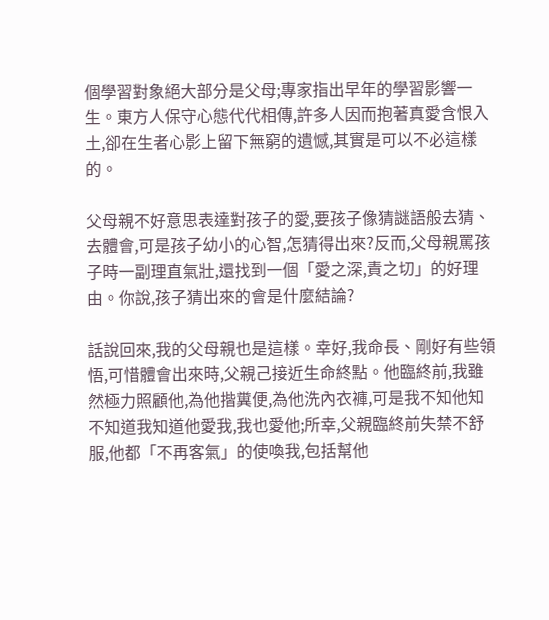個學習對象絕大部分是父母;專家指出早年的學習影響一生。東方人保守心態代代相傳,許多人因而抱著真愛含恨入土,卻在生者心影上留下無窮的遺憾,其實是可以不必這樣的。

父母親不好意思表達對孩子的愛,要孩子像猜謎語般去猜、去體會,可是孩子幼小的心智,怎猜得出來?反而,父母親罵孩子時一副理直氣壯,還找到一個「愛之深,責之切」的好理由。你說,孩子猜出來的會是什麼結論?

話說回來,我的父母親也是這樣。幸好,我命長、剛好有些領悟,可惜體會出來時,父親己接近生命終點。他臨終前,我雖然極力照顧他,為他揩糞便,為他洗內衣褲,可是我不知他知不知道我知道他愛我,我也愛他;所幸,父親臨終前失禁不舒服,他都「不再客氣」的使喚我,包括幫他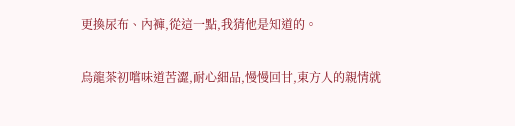更換尿布、內褲,從這一點,我猜他是知道的。

烏龍茶初嚐味道苦澀,耐心細品,慢慢回甘,東方人的親情就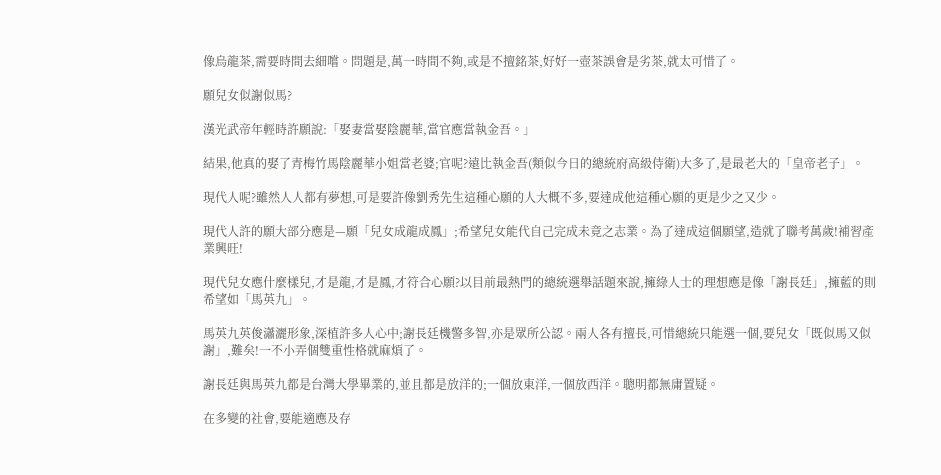像烏龍茶,需要時間去細嚐。問題是,萬一時間不夠,或是不擅銘茶,好好一壺茶誤會是劣茶,就太可惜了。

願兒女似謝似馬?

漢光武帝年輕時許願說:「娶妻當娶陰麗華,當官應當執金吾。」

結果,他真的娶了青梅竹馬陰麗華小姐當老婆;官呢?遠比執金吾(類似今日的總統府高級侍衛)大多了,是最老大的「皇帝老子」。

現代人呢?雖然人人都有夢想,可是要許像劉秀先生這種心願的人大概不多,要達成他這種心願的更是少之又少。

現代人許的願大部分應是—願「兒女成龍成鳳」;希望兒女能代自己完成未竟之志業。為了達成這個願望,造就了聯考萬歲!補習產業興旺!

現代兒女應什麼樣兒,才是龍,才是鳳,才符合心願?以目前最熱門的總統選舉話題來說,擁綠人士的理想應是像「謝長廷」,擁藍的則希望如「馬英九」。

馬英九英俊瀟灑形象,深植許多人心中;謝長廷機警多智,亦是眾所公認。兩人各有擅長,可惜總統只能選一個,要兒女「既似馬又似謝」,難矣!一不小弄個雙重性格就麻煩了。

謝長廷與馬英九都是台灣大學畢業的,並且都是放洋的;一個放東洋,一個放西洋。聰明都無庸置疑。

在多變的社會,要能適應及存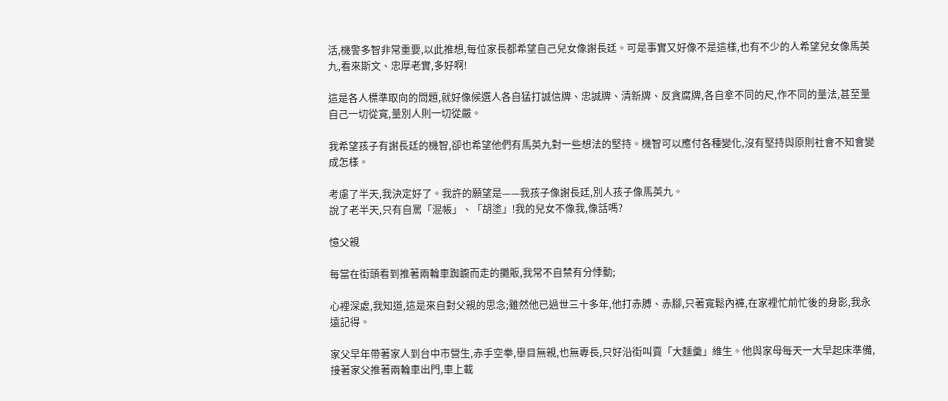活,機警多智非常重要,以此推想,每位家長都希望自己兒女像謝長廷。可是事實又好像不是這樣,也有不少的人希望兒女像馬英九,看來斯文、忠厚老實,多好啊!

這是各人標準取向的問題,就好像候選人各自猛打誠信牌、忠誠牌、清新牌、反貪腐牌,各自拿不同的尺,作不同的量法,甚至量自己一切從寬,量別人則一切從嚴。

我希望孩子有謝長廷的機智,卻也希望他們有馬英九對一些想法的堅持。機智可以應付各種變化,沒有堅持與原則社會不知會變成怎樣。

考慮了半天,我決定好了。我許的願望是——我孩子像謝長廷,別人孩子像馬英九。
說了老半天,只有自罵「混帳」、「胡塗」!我的兒女不像我,像話嗎?

憶父親

每當在街頭看到推著兩輪車踟躕而走的攤販,我常不自禁有分悸動;

心裡深處,我知道,這是來自對父親的思念;雖然他已過世三十多年,他打赤膊、赤腳,只著寬鬆內褲,在家裡忙前忙後的身影,我永遠記得。

家父早年帶著家人到台中市營生,赤手空拳,舉目無親,也無專長,只好沿街叫賣「大麵羹」維生。他與家母每天一大早起床準備,接著家父推著兩輪車出門,車上載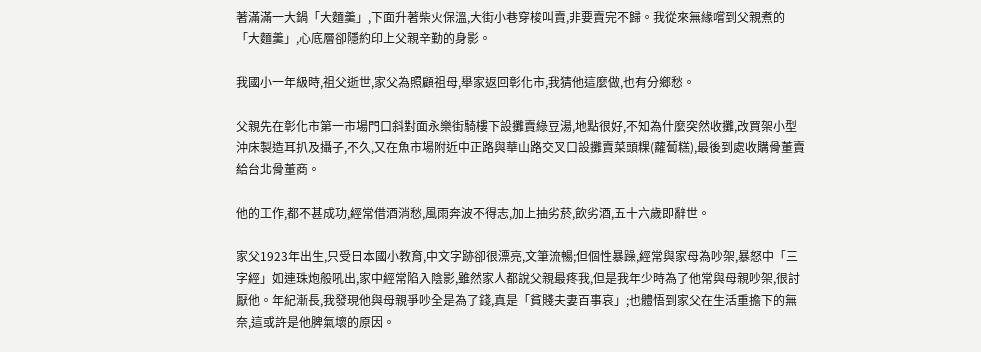著滿滿一大鍋「大麵羹」,下面升著柴火保溫,大街小巷穿梭叫賣,非要賣完不歸。我從來無緣嚐到父親煮的「大麵羹」,心底層卻隱約印上父親辛勤的身影。

我國小一年級時,祖父逝世,家父為照顧祖母,舉家返回彰化市,我猜他這麼做,也有分鄉愁。

父親先在彰化市第一市場門口斜對面永樂街騎樓下設攤賣綠豆湯,地點很好,不知為什麼突然收攤,改買架小型沖床製造耳扒及攝子,不久,又在魚市場附近中正路與華山路交叉口設攤賣菜頭粿(蘿蔔糕),最後到處收購骨董賣給台北骨董商。

他的工作,都不甚成功,經常借酒消愁,風雨奔波不得志,加上抽劣菸,飲劣酒,五十六歲即辭世。

家父1923年出生,只受日本國小教育,中文字跡卻很漂亮,文筆流暢;但個性暴躁,經常與家母為吵架,暴怒中「三字經」如連珠炮般吼出,家中經常陷入陰影,雖然家人都說父親最疼我,但是我年少時為了他常與母親吵架,很討厭他。年紀漸長,我發現他與母親爭吵全是為了錢,真是「貧賤夫妻百事哀」;也體悟到家父在生活重擔下的無奈,這或許是他脾氣壞的原因。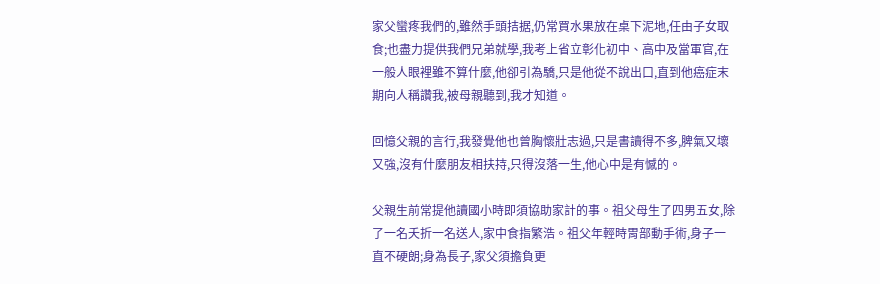家父蠻疼我們的,雖然手頭拮据,仍常買水果放在桌下泥地,任由子女取食;也盡力提供我們兄弟就學,我考上省立彰化初中、高中及當軍官,在一般人眼裡雖不算什麼,他卻引為驕,只是他從不說出口,直到他癌症末期向人稱讚我,被母親聽到,我才知道。

回憶父親的言行,我發覺他也曾胸懷壯志過,只是書讀得不多,脾氣又壞又強,沒有什麼朋友相扶持,只得沒落一生,他心中是有憾的。

父親生前常提他讀國小時即須協助家計的事。祖父母生了四男五女,除了一名夭折一名送人,家中食指繁浩。祖父年輕時胃部動手術,身子一直不硬朗;身為長子,家父須擔負更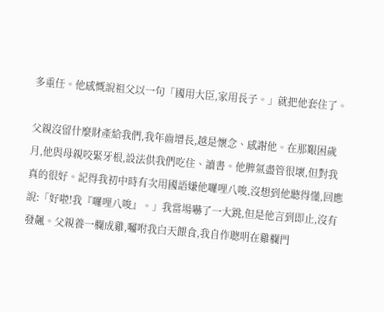多重任。他感慨說祖父以一句「國用大臣,家用長子。」就把他套住了。

父親沒留什麼財產給我們,我年齒增長,越是懷念、感謝他。在那艱困歲月,他與母親咬緊牙根,設法供我們吃住、讀書。他脾氣盡管很壞,但對我真的很好。記得我初中時有次用國語嫌他囉哩八唆,沒想到他聽得懂,回應說:「好啦!我『囉哩八唆』。」我當場嚇了一大跳,但是他言到即止,沒有發飆。父親養一欄成雞,囑咐我白天餵食,我自作聰明在雞欄門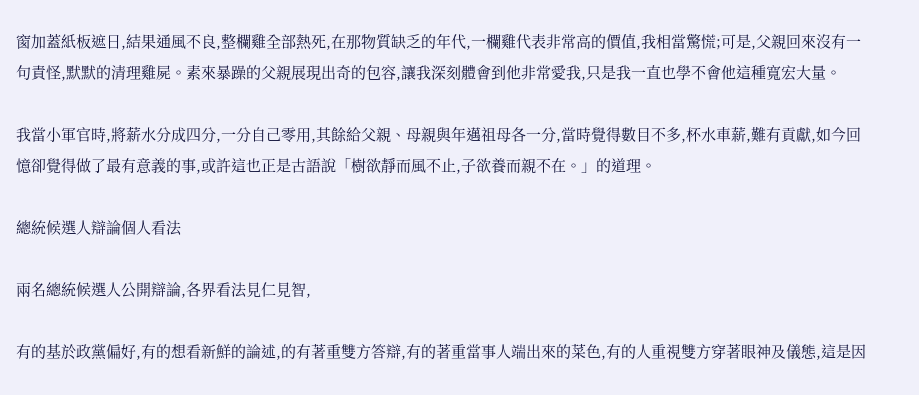窗加蓋紙板遮日,結果通風不良,整欄雞全部熱死,在那物質缺乏的年代,一欄雞代表非常高的價值,我相當驚慌;可是,父親回來沒有一句責怪,默默的清理雞屍。素來暴躁的父親展現出奇的包容,讓我深刻體會到他非常愛我,只是我一直也學不會他這種寬宏大量。

我當小軍官時,將薪水分成四分,一分自己零用,其餘給父親、母親與年邁祖母各一分,當時覺得數目不多,杯水車薪,難有貢獻,如今回憶卻覺得做了最有意義的事,或許這也正是古語說「樹欲靜而風不止,子欲養而親不在。」的道理。

總統候選人辯論個人看法

兩名總統候選人公開辯論,各界看法見仁見智,

有的基於政黨偏好,有的想看新鮮的論述,的有著重雙方答辯,有的著重當事人端出來的菜色,有的人重視雙方穿著眼神及儀態,這是因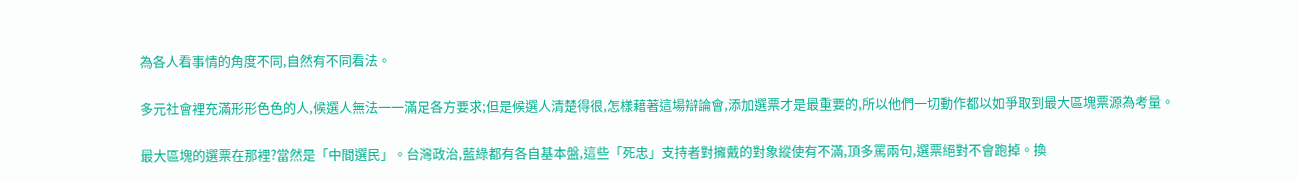為各人看事情的角度不同,自然有不同看法。

多元社會裡充滿形形色色的人,候選人無法一一滿足各方要求;但是候選人清楚得很,怎樣藉著這場辯論會,添加選票才是最重要的,所以他們一切動作都以如爭取到最大區塊票源為考量。

最大區塊的選票在那裡?當然是「中間選民」。台灣政治,藍綠都有各自基本盤,這些「死忠」支持者對擁戴的對象縱使有不滿,頂多罵兩句,選票絕對不會跑掉。換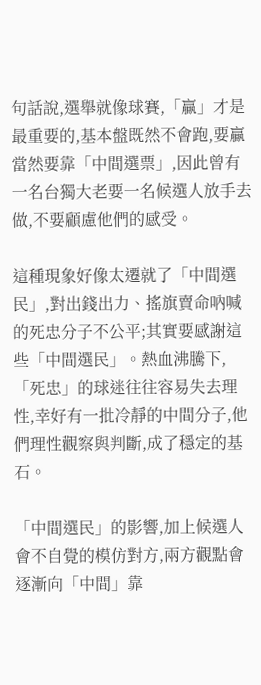句話說,選舉就像球賽,「贏」才是最重要的,基本盤既然不會跑,要贏當然要靠「中間選票」,因此曾有一名台獨大老要一名候選人放手去做,不要顧慮他們的感受。

這種現象好像太遷就了「中間選民」,對出錢出力、搖旗賣命吶喊的死忠分子不公平;其實要感謝這些「中間選民」。熱血沸騰下,「死忠」的球迷往往容易失去理性,幸好有一批冷靜的中間分子,他們理性觀察與判斷,成了穩定的基石。

「中間選民」的影響,加上候選人會不自覺的模仿對方,兩方觀點會逐漸向「中間」靠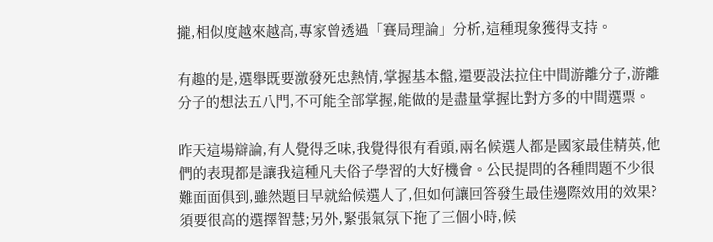攏,相似度越來越高,專家曾透過「賽局理論」分析,這種現象獲得支持。

有趣的是,選舉既要激發死忠熱情,掌握基本盤,還要設法拉住中間游離分子,游離分子的想法五八門,不可能全部掌握,能做的是盡量掌握比對方多的中間選票。

昨天這場辯論,有人覺得乏味,我覺得很有看頭,兩名候選人都是國家最佳精英,他們的表現都是讓我這種凡夫俗子學習的大好機會。公民提問的各種問題不少很難面面俱到,雖然題目早就給候選人了,但如何讓回答發生最佳邊際效用的效果?須要很高的選擇智慧;另外,緊張氣氛下拖了三個小時,候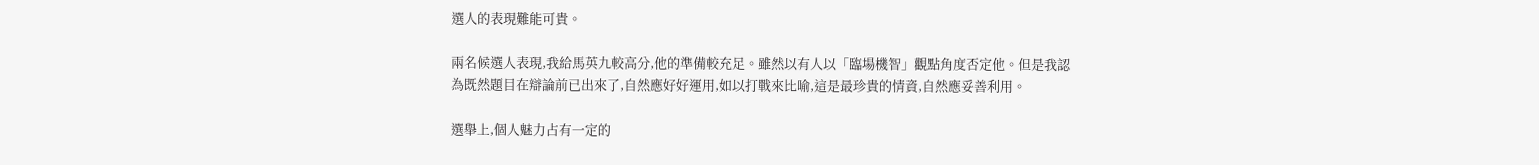選人的表現難能可貴。

兩名候選人表現,我給馬英九較高分,他的準備較充足。雖然以有人以「臨場機智」觀點角度否定他。但是我認為既然題目在辯論前已出來了,自然應好好運用,如以打戰來比喻,這是最珍貴的情資,自然應妥善利用。

選舉上,個人魅力占有一定的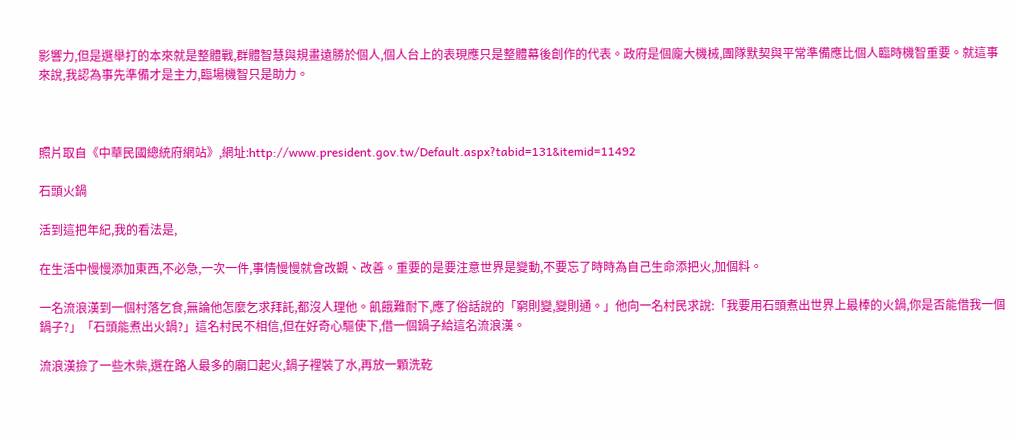影響力,但是選舉打的本來就是整體戰,群體智慧與規畫遠勝於個人,個人台上的表現應只是整體幕後創作的代表。政府是個龐大機械,團隊默契與平常準備應比個人臨時機智重要。就這事來說,我認為事先準備才是主力,臨場機智只是助力。



照片取自《中華民國總統府網站》,網址:http://www.president.gov.tw/Default.aspx?tabid=131&itemid=11492

石頭火鍋

活到這把年紀,我的看法是,

在生活中慢慢添加東西,不必急,一次一件,事情慢慢就會改觀、改善。重要的是要注意世界是變動,不要忘了時時為自己生命添把火,加個料。

一名流浪漢到一個村落乞食,無論他怎麼乞求拜託,都沒人理他。飢餓難耐下,應了俗話說的「窮則變,變則通。」他向一名村民求說:「我要用石頭煮出世界上最棒的火鍋,你是否能借我一個鍋子?」「石頭能煮出火鍋?」這名村民不相信,但在好奇心驅使下,借一個鍋子給這名流浪漢。

流浪漢撿了一些木柴,選在路人最多的廟口起火,鍋子裡裝了水,再放一顆洗乾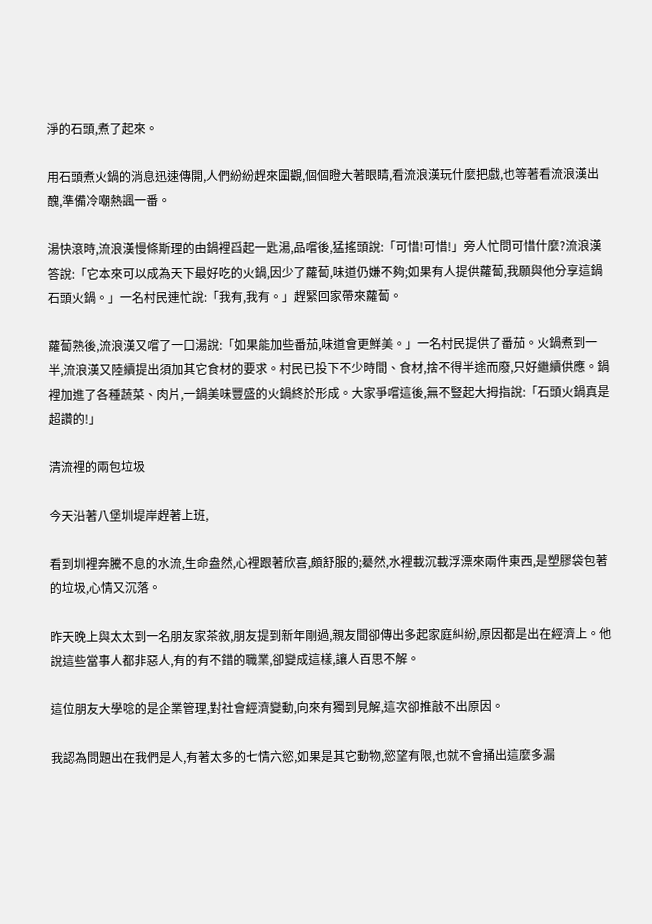淨的石頭,煮了起來。

用石頭煮火鍋的消息迅速傳開,人們紛紛趕來圍觀,個個瞪大著眼睛,看流浪漢玩什麼把戲,也等著看流浪漢出醜,準備冷嘲熱諷一番。

湯快滾時,流浪漢慢條斯理的由鍋裡舀起一匙湯,品嚐後,猛搖頭說:「可惜!可惜!」旁人忙問可惜什麼?流浪漢答說:「它本來可以成為天下最好吃的火鍋,因少了蘿蔔,味道仍嫌不夠;如果有人提供蘿蔔,我願與他分享這鍋石頭火鍋。」一名村民連忙說:「我有,我有。」趕緊回家帶來蘿蔔。

蘿蔔熟後,流浪漢又嚐了一口湯說:「如果能加些番茄,味道會更鮮美。」一名村民提供了番茄。火鍋煮到一半,流浪漢又陸續提出須加其它食材的要求。村民已投下不少時間、食材,捨不得半途而廢,只好繼續供應。鍋裡加進了各種蔬菜、肉片,一鍋美味豐盛的火鍋終於形成。大家爭嚐這後,無不豎起大拇指說:「石頭火鍋真是超讚的!」

清流裡的兩包垃圾

今天沿著八堡圳堤岸趕著上班,

看到圳裡奔騰不息的水流,生命盎然,心裡跟著欣喜,頗舒服的;驀然,水裡載沉載浮漂來兩件東西,是塑膠袋包著的垃圾,心情又沉落。

昨天晚上與太太到一名朋友家茶敘,朋友提到新年剛過,親友間卻傳出多起家庭糾紛,原因都是出在經濟上。他說這些當事人都非惡人,有的有不錯的職業,卻變成這樣,讓人百思不解。

這位朋友大學唸的是企業管理,對社會經濟變動,向來有獨到見解,這次卻推敲不出原因。

我認為問題出在我們是人,有著太多的七情六慾,如果是其它動物,慾望有限,也就不會捅出這麼多漏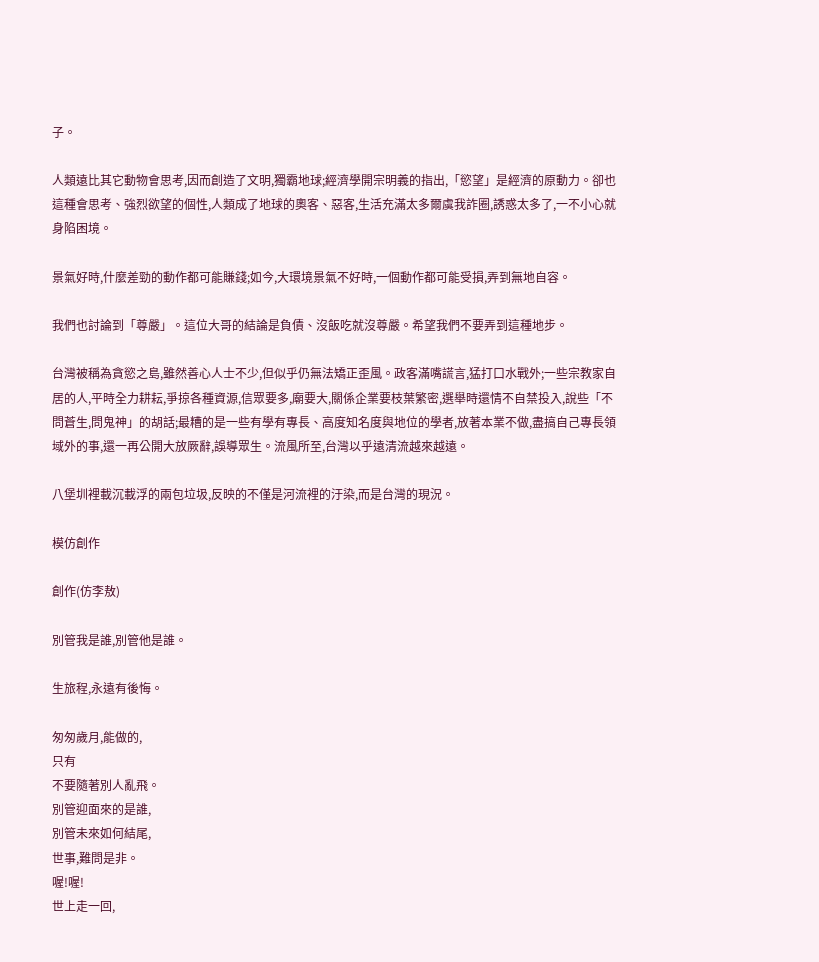子。

人類遠比其它動物會思考,因而創造了文明,獨霸地球;經濟學開宗明義的指出,「慾望」是經濟的原動力。卻也這種會思考、強烈欲望的個性,人類成了地球的奧客、惡客,生活充滿太多爾虞我詐圈,誘惑太多了,一不小心就身陷困境。

景氣好時,什麼差勁的動作都可能賺錢;如今,大環境景氣不好時,一個動作都可能受損,弄到無地自容。

我們也討論到「尊嚴」。這位大哥的結論是負債、沒飯吃就沒尊嚴。希望我們不要弄到這種地步。

台灣被稱為貪慾之島,雖然善心人士不少,但似乎仍無法矯正歪風。政客滿嘴謊言,猛打口水戰外;一些宗教家自居的人,平時全力耕耘,爭掠各種資源,信眾要多,廟要大,關係企業要枝葉繁密,選舉時還情不自禁投入,說些「不問蒼生,問鬼神」的胡話;最糟的是一些有學有專長、高度知名度與地位的學者,放著本業不做,盡搞自己專長領域外的事,還一再公開大放厥辭,誤導眾生。流風所至,台灣以乎遠清流越來越遠。

八堡圳裡載沉載浮的兩包垃圾,反映的不僅是河流裡的汙染,而是台灣的現況。

模仿創作

創作(仿李敖)

別管我是誰,別管他是誰。

生旅程,永遠有後悔。

匆匆歲月,能做的,
只有
不要隨著別人亂飛。
別管迎面來的是誰,
別管未來如何結尾,
世事,難問是非。
喔!喔!
世上走一回,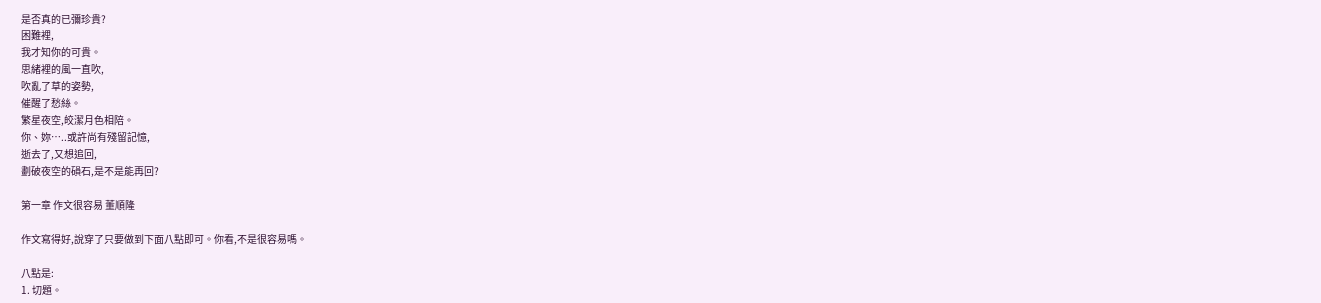是否真的已彌珍貴?
困難裡,
我才知你的可貴。
思緒裡的風一直吹,
吹亂了草的姿勢,
催醒了愁絲。
繁星夜空,皎潔月色相陪。
你、妳…..或許尚有殘留記憶,
逝去了,又想追回,
劃破夜空的磒石,是不是能再回?

第一章 作文很容易 董順隆

作文寫得好,說穿了只要做到下面八點即可。你看,不是很容易嗎。

八點是:
1. 切題。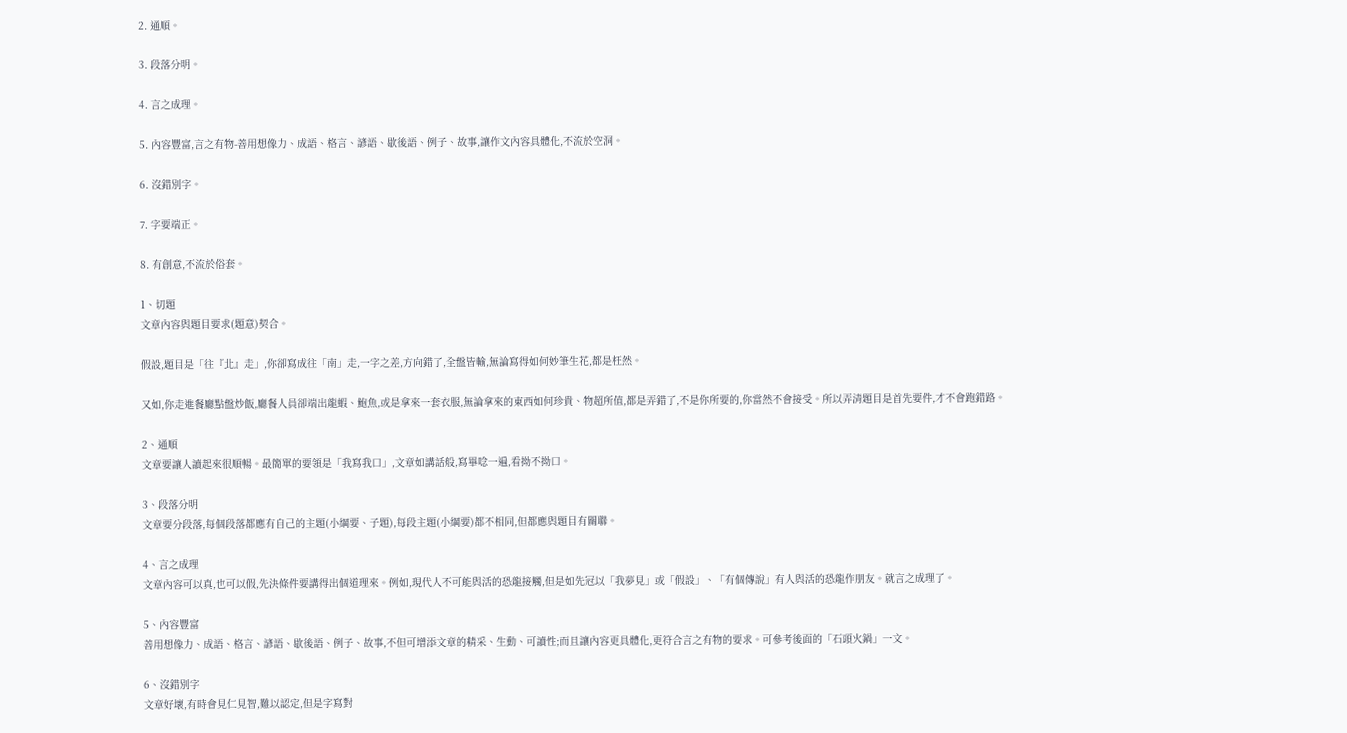2. 通順。

3. 段落分明。

4. 言之成理。

5. 內容豐富,言之有物-善用想像力、成語、格言、諺語、歇後語、例子、故事,讓作文內容具體化,不流於空洞。

6. 沒錯別字。

7. 字要端正。

8. 有創意,不流於俗套。

1、切題
文章內容與題目要求(題意)契合。

假設,題目是「往『北』走」,你卻寫成往「南」走,一字之差,方向錯了,全盤皆輸,無論寫得如何妙筆生花,都是枉然。

又如,你走進餐廳點盤炒飯,廳餐人員卻端出龍蝦、鮑魚,或是拿來一套衣服,無論拿來的東西如何珍貴、物超所值,都是弄錯了,不是你所要的,你當然不會接受。所以弄清題目是首先要件,才不會跑錯路。

2、通順
文章要讓人讀起來很順暢。最簡單的要領是「我寫我口」,文章如講話般,寫畢唸一遍,看拗不拗口。

3、段落分明
文章要分段落,每個段落都應有自己的主題(小綱要、子題),每段主題(小綱要)都不相同,但都應與題目有關聯。

4、言之成理
文章內容可以真,也可以假,先決條件要講得出個道理來。例如,現代人不可能與活的恐龍接觸,但是如先冠以「我夢見」或「假設」、「有個傳說」有人與活的恐龍作朋友。就言之成理了。

5、內容豐富
善用想像力、成語、格言、諺語、歇後語、例子、故事,不但可增添文章的精采、生動、可讀性;而且讓內容更具體化,更符合言之有物的要求。可參考後面的「石頭火鍋」一文。

6、沒錯別字
文章好壞,有時會見仁見智,難以認定,但是字寫對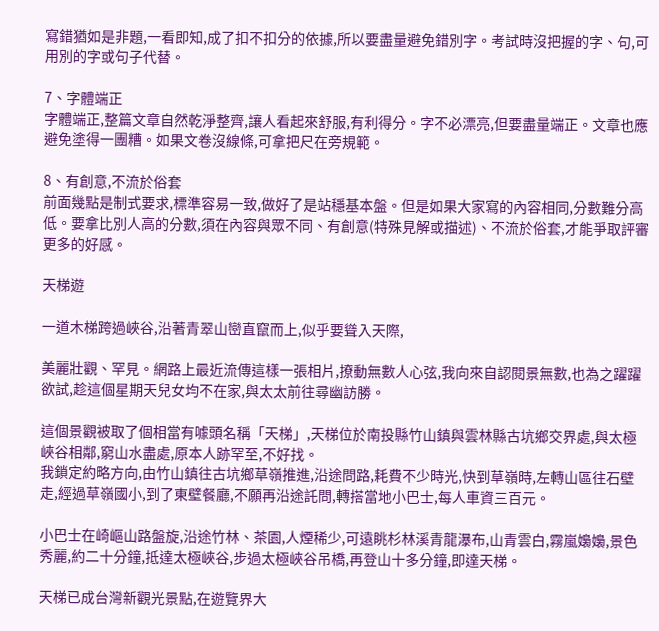寫錯猶如是非題,一看即知,成了扣不扣分的依據,所以要盡量避免錯別字。考試時沒把握的字、句,可用別的字或句子代替。

7、字體端正
字體端正,整篇文章自然乾淨整齊,讓人看起來舒服,有利得分。字不必漂亮,但要盡量端正。文章也應避免塗得一團糟。如果文卷沒線條,可拿把尺在旁規範。

8、有創意,不流於俗套
前面幾點是制式要求,標準容易一致,做好了是站穩基本盤。但是如果大家寫的內容相同,分數難分高低。要拿比別人高的分數,須在內容與眾不同、有創意(特殊見解或描述)、不流於俗套,才能爭取評審更多的好感。

天梯遊

一道木梯跨過峽谷,沿著青翠山巒直竄而上,似乎要聳入天際,

美麗壯觀、罕見。網路上最近流傳這樣一張相片,撩動無數人心弦,我向來自認閱景無數,也為之躍躍欲試,趁這個星期天兒女均不在家,與太太前往尋幽訪勝。

這個景觀被取了個相當有噱頭名稱「天梯」,天梯位於南投縣竹山鎮與雲林縣古坑鄉交界處,與太極峽谷相鄰,窮山水盡處,原本人跡罕至,不好找。
我鎖定約略方向,由竹山鎮往古坑鄉草嶺推進,沿途問路,耗費不少時光,快到草嶺時,左轉山區往石壁走,經過草嶺國小,到了東壁餐廳,不願再沿途託問,轉搭當地小巴士,每人車資三百元。

小巴士在崎嶇山路盤旋,沿途竹林、茶園,人煙稀少,可遠眺杉林溪青龍瀑布,山青雲白,霧嵐嬝嬝,景色秀麗,約二十分鐘,抵達太極峽谷,步過太極峽谷吊橋,再登山十多分鐘,即達天梯。

天梯已成台灣新觀光景點,在遊覽界大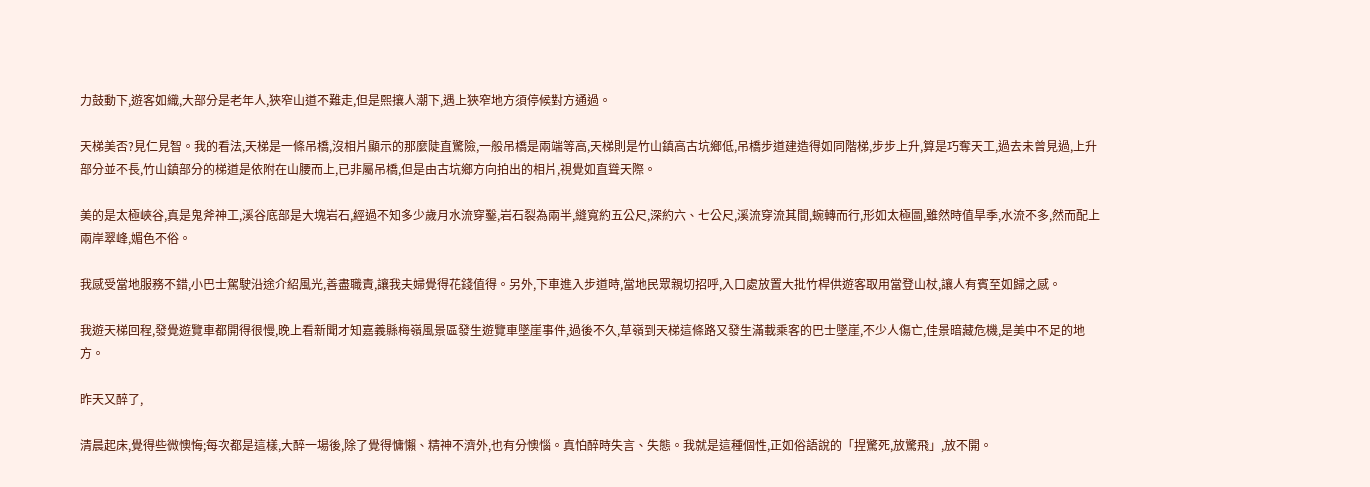力鼓動下,遊客如織,大部分是老年人,狹窄山道不難走,但是熙攘人潮下,遇上狹窄地方須停候對方通過。

天梯美否?見仁見智。我的看法,天梯是一條吊橋,沒相片顯示的那麼陡直驚險,一般吊橋是兩端等高,天梯則是竹山鎮高古坑鄉低,吊橋步道建造得如同階梯,步步上升,算是巧奪天工,過去未曾見過,上升部分並不長,竹山鎮部分的梯道是依附在山腰而上,已非屬吊橋,但是由古坑鄉方向拍出的相片,視覺如直聳天際。

美的是太極峽谷,真是鬼斧神工,溪谷底部是大塊岩石,經過不知多少歲月水流穿鑿,岩石裂為兩半,縫寬約五公尺,深約六、七公尺,溪流穿流其間,蜿轉而行,形如太極圖,雖然時值旱季,水流不多,然而配上兩岸翠峰,媚色不俗。

我感受當地服務不錯,小巴士駕駛沿途介紹風光,善盡職責,讓我夫婦覺得花錢值得。另外,下車進入步道時,當地民眾親切招呼,入口處放置大批竹桿供遊客取用當登山杖,讓人有賓至如歸之感。

我遊天梯回程,發覺遊覽車都開得很慢,晚上看新聞才知嘉義縣梅嶺風景區發生遊覽車墜崖事件,過後不久,草嶺到天梯這條路又發生滿載乘客的巴士墜崖,不少人傷亡,佳景暗藏危機,是美中不足的地方。

昨天又醉了,

清晨起床,覺得些微懊悔;每次都是這樣,大醉一場後,除了覺得慵懶、精神不濟外,也有分懊惱。真怕醉時失言、失態。我就是這種個性,正如俗語說的「捏驚死,放驚飛」,放不開。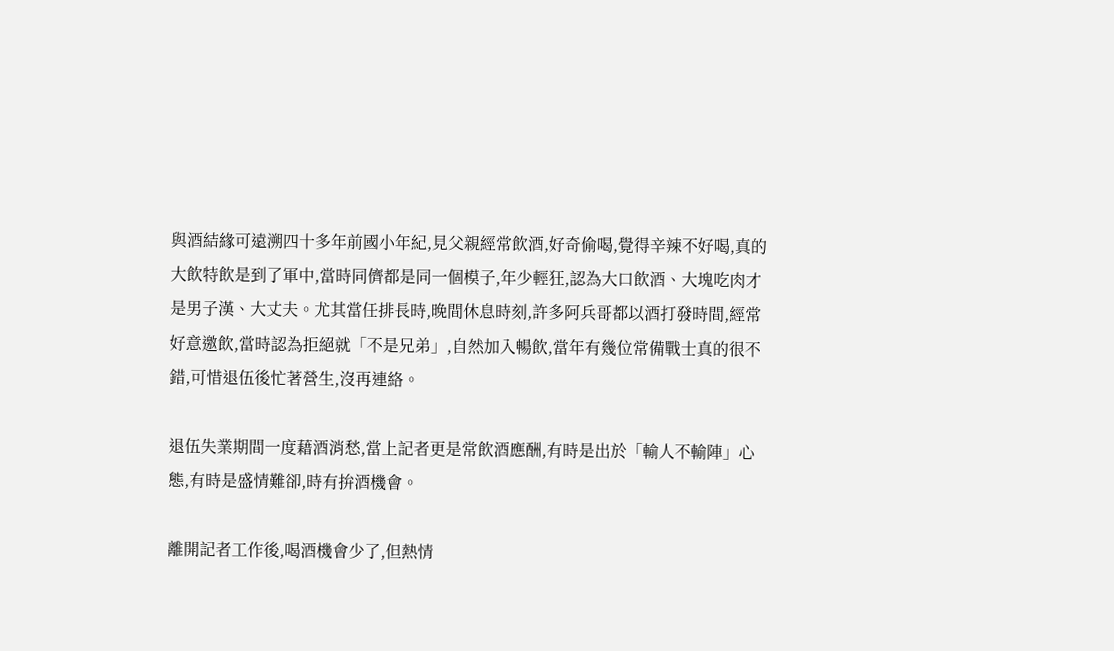與酒結緣可遠溯四十多年前國小年紀,見父親經常飲酒,好奇偷喝,覺得辛辣不好喝,真的大飲特飲是到了軍中,當時同儕都是同一個模子,年少輕狂,認為大口飲酒、大塊吃肉才是男子漢、大丈夫。尤其當任排長時,晚間休息時刻,許多阿兵哥都以酒打發時間,經常好意邀飲,當時認為拒絕就「不是兄弟」,自然加入暢飲,當年有幾位常備戰士真的很不錯,可惜退伍後忙著營生,沒再連絡。

退伍失業期間一度藉酒消愁,當上記者更是常飲酒應酬,有時是出於「輸人不輸陣」心態,有時是盛情難卻,時有拚酒機會。

離開記者工作後,喝酒機會少了,但熱情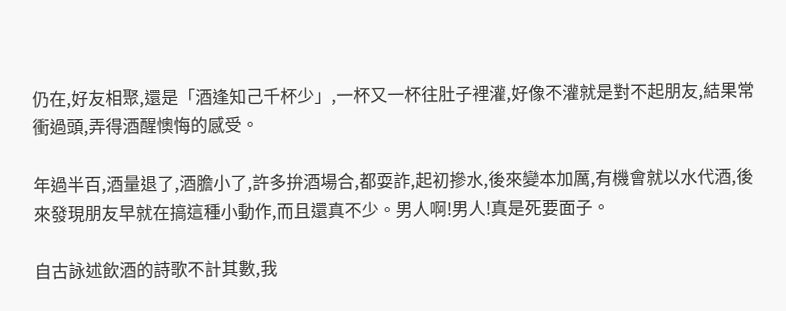仍在,好友相聚,還是「酒逢知己千杯少」,一杯又一杯往肚子裡灌,好像不灌就是對不起朋友,結果常衝過頭,弄得酒醒懊悔的感受。

年過半百,酒量退了,酒膽小了,許多拚酒場合,都耍詐,起初摻水,後來變本加厲,有機會就以水代酒,後來發現朋友早就在搞這種小動作,而且還真不少。男人啊!男人!真是死要面子。

自古詠述飲酒的詩歌不計其數,我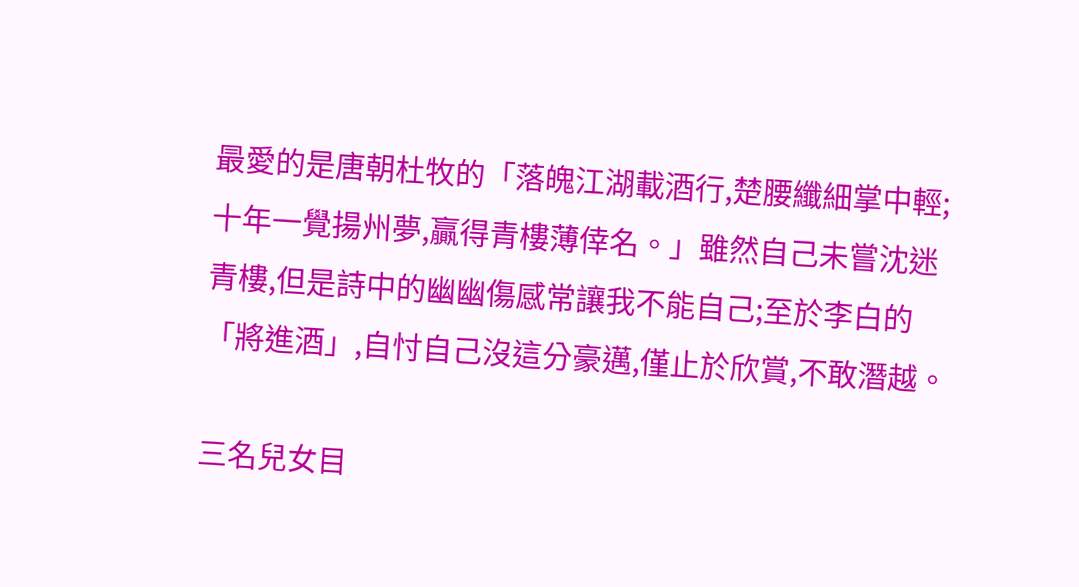最愛的是唐朝杜牧的「落魄江湖載酒行,楚腰纖細掌中輕;十年一覺揚州夢,贏得青樓薄倖名。」雖然自己未嘗沈迷青樓,但是詩中的幽幽傷感常讓我不能自己;至於李白的「將進酒」,自忖自己沒這分豪邁,僅止於欣賞,不敢潛越。

三名兒女目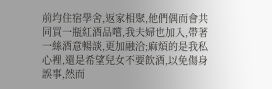前均住宿學舍,返家相聚,他們偶而會共同買一瓶紅酒品嚐,我夫婦也加入,帶著一絲酒意暢談,更加融洽;麻煩的是我私心裡,還是希望兒女不要飲酒,以免傷身誤事,然而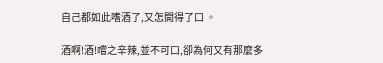自己都如此嗜酒了,又怎開得了口 。

酒啊!酒!嚐之辛辣,並不可口,卻為何又有那麼多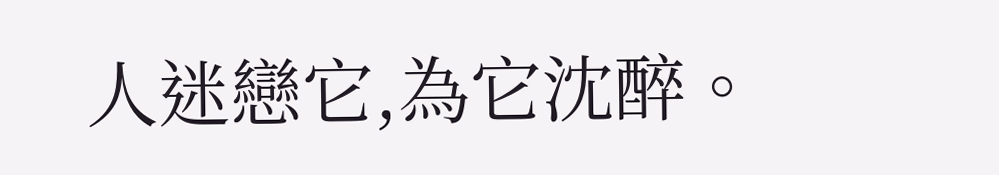人迷戀它,為它沈醉。